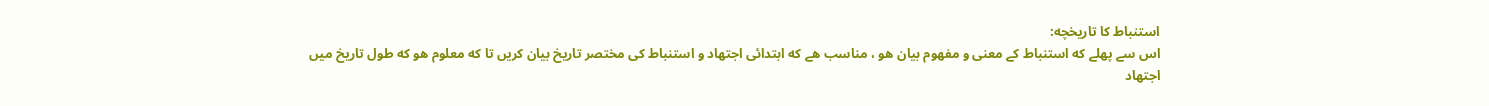استنباط کا تاریخچه:
اس سے پهلے که استنباط کے معنی و مفهوم بیان هو ، مناسب هے که ابتدائی اجتهاد و استنباط کی مختصر تاریخ بیان کریں تا که معلوم هو که طول تاریخ میں اجتهاد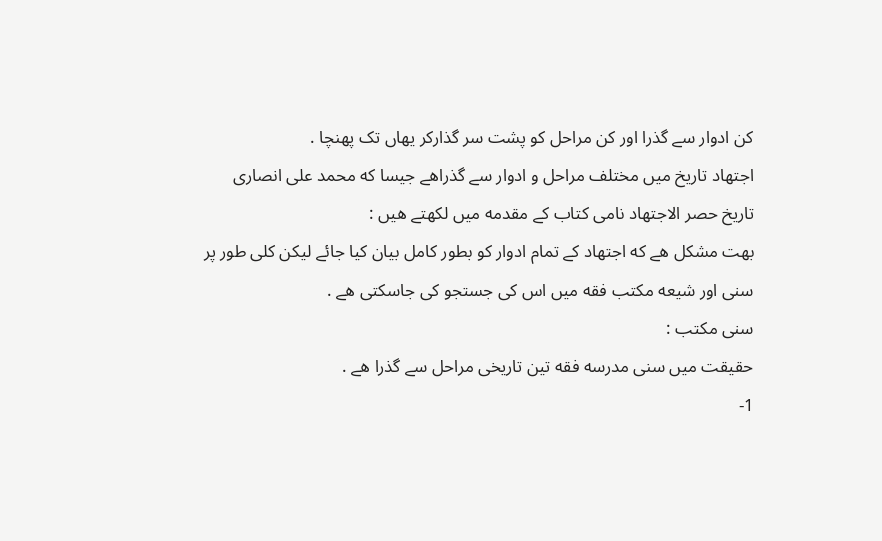کن ادوار سے گذرا اور کن مراحل کو پشت سر گذارکر یهاں تک پهنچا .
اجتهاد تاریخ میں مختلف مراحل و ادوار سے گذراهے جیسا که محمد علی انصاری تاریخ حصر الاجتهاد نامی کتاب کے مقدمه میں لکھتے هیں :
بهت مشکل هے که اجتهاد کے تمام ادوار کو بطور کامل بیان کیا جائے لیکن کلی طور پر سنی اور شیعه مکتب فقه میں اس کی جستجو کی جاسکتی هے .
سنی مکتب :
حقیقت میں سنی مدرسه فقه تین تاریخی مراحل سے گذرا هے .
1-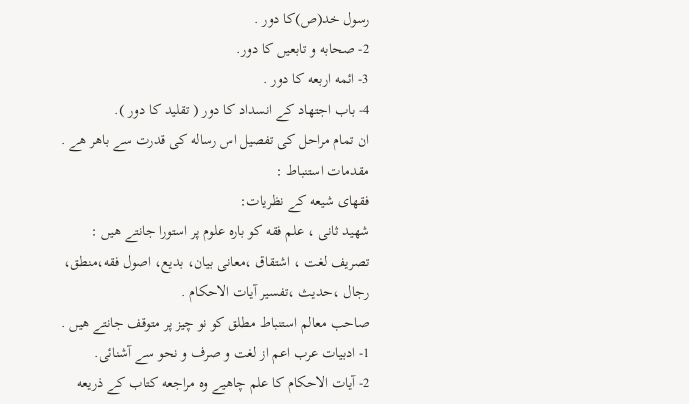رسول خد(ص)کا دور .
2- صحابه و تابعیں کا دور.
3- ائمه اربعه کا دور .
4- باب اجتهاد کے انسداد کا دور ( تقلید کا دور ).
ان تمام مراحل کی تفصیل اس رساله کی قدرت سے باهر هے .
مقدمات استنباط :
فقهای شیعه کے نظریات:
شهید ثانی ، علم فقه کو باره علوم پر استورا جانتے هیں : تصریف لغت ، اشتقاق ،معانی بیان، بدیع، اصول فقه،منطق، رجال ،حدیث ،تفسیر آیات الاحکام .
صاحب معالم استنباط مطلق کو نو چیز پر متوقف جانتے هیں .
1- ادبیات عرب اعم از لغت و صرف و نحو سے آشنائی.
2- آیات الاحکام کا علم چاهیے وه مراجعه کتاب کے ذریعه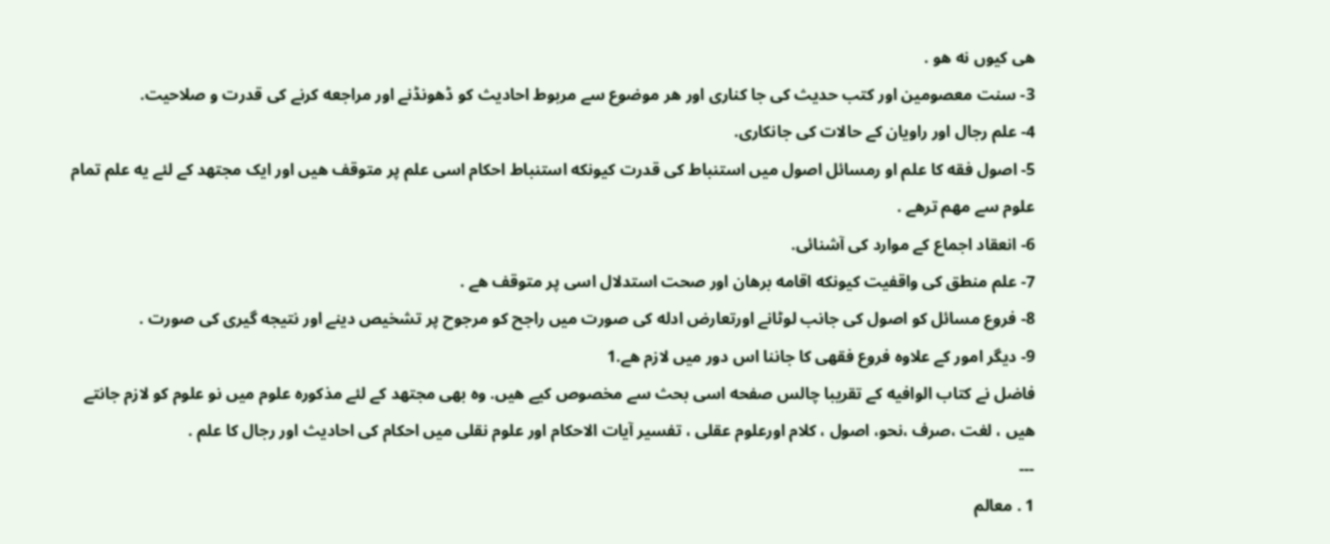هی کیوں نه هو .
3- سنت معصومین اور کتب حدیث کی جا کناری اور هر موضوع سے مربوط احادیث کو ڈھونڈنے اور مراجعه کرنے کی قدرت و صلاحیت.
4- علم رجال اور راویان کے حالات کی جانکاری.
5- اصول فقه کا علم او رمسائل اصول میں استنباط کی قدرت کیونکه استنباط احکام اسی علم پر متوقف هیں اور ایک مجتهد کے لئے یه علم تمام علوم سے مهم ترهے .
6- انعقاد اجماع کے موارد کی آشنائی.
7- علم منطق کی واقفیت کیونکه اقامه برهان اور صحت استدلال اسی پر متوقف هے .
8- فروع مسائل کو اصول کی جانب لوٹانے اورتعارض ادله کی صورت میں راجح کو مرجوح پر تشخیص دینے اور نتیجه گیری کی صورت .
9- دیگر امور کے علاوه فروع فقهی کا جاننا اس دور میں لازم هے.1
فاضل نے کتاب الوافیه کے تقریبا چالس صفحه اسی بحث سے مخصوص کیے هیں. وه بھی مجتهد کے لئے مذکوره علوم میں نو علوم کو لازم جانتے هیں ، لغت ،صرف ،نحو، اصول ، کلام اورعلوم عقلی ، تفسیر آیات الاحکام اور علوم نقلی میں احکام کی احادیث اور رجال کا علم .
---
1 . معالم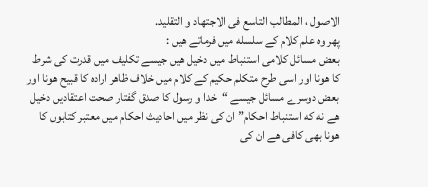الاصول ، المطالب التاسع فی الاجتهاد و التقلید.
پھر وه علم کلام کے سلسله میں فرماتے هیں :
بعض مسائل کلامی استنباط میں دخیل هیں جیسے تکلیف میں قدرت کی شرط کا هونا اور اسی طرح متکلم حکیم کے کلام میں خلاف ظاهر اراده کا قبیح هونا اور بعض دوسرے مسائل جیسے “خدا و رسول کا صدق گفتار صحت اعتقادیں دخیل هے نه که استنباط احکام” ان کی نظر میں احادیث احکام میں معتبر کتابوں کا هونا بھی کافی هے ان کی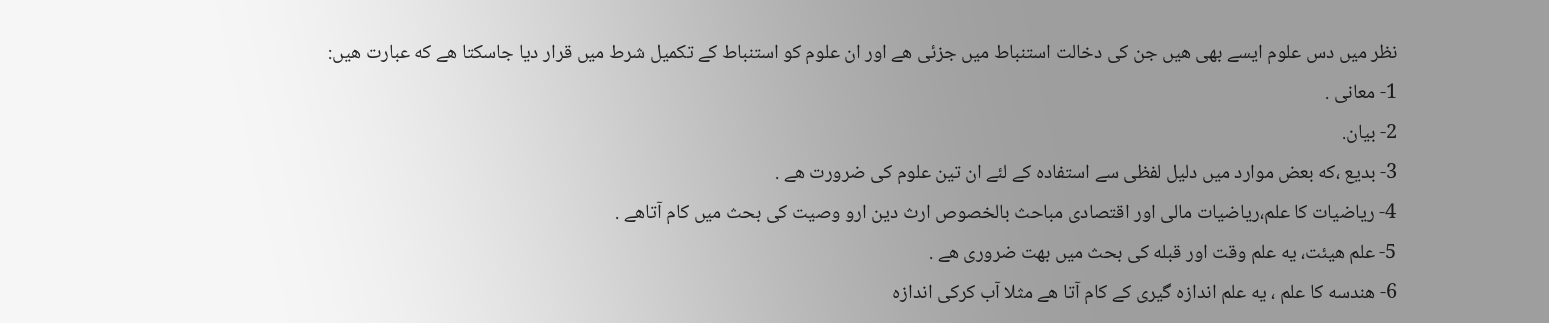نظر میں دس علوم ایسے بھی هیں جن کی دخالت استنباط میں جزئی هے اور ان علوم کو استنباط کے تکمیل شرط میں قرار دیا جاسکتا هے که عبارت هیں:
1- معانی .
2- بیان.
3- بدیع ،که بعض موارد میں دلیل لفظی سے استفاده کے لئے ان تین علوم کی ضرورت هے .
4- ریاضیات کا علم،ریاضیات مالی اور اقتصادی مباحث بالخصوص ارث دین ارو وصیت کی بحث میں کام آتاهے .
5- علم هیئت، یه علم وقت اور قبله کی بحث میں بهت ضروری هے .
6- هندسه کا علم ، یه علم اندازه گیری کے کام آتا هے مثلا آب کرکی اندازه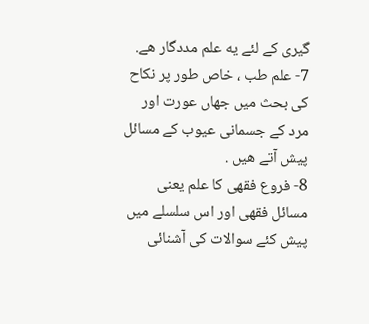گیری کے لئے یه علم مددگار هے.
7- علم طب ، خاص طور پر نکاح کی بحث میں جهاں عورت اور مرد کے جسمانی عیوب کے مسائل پیش آتے هیں .
8- فروع فقهی کا علم یعنی مسائل فقهی اور اس سلسلے میں پیش کئے سوالات کی آشنائی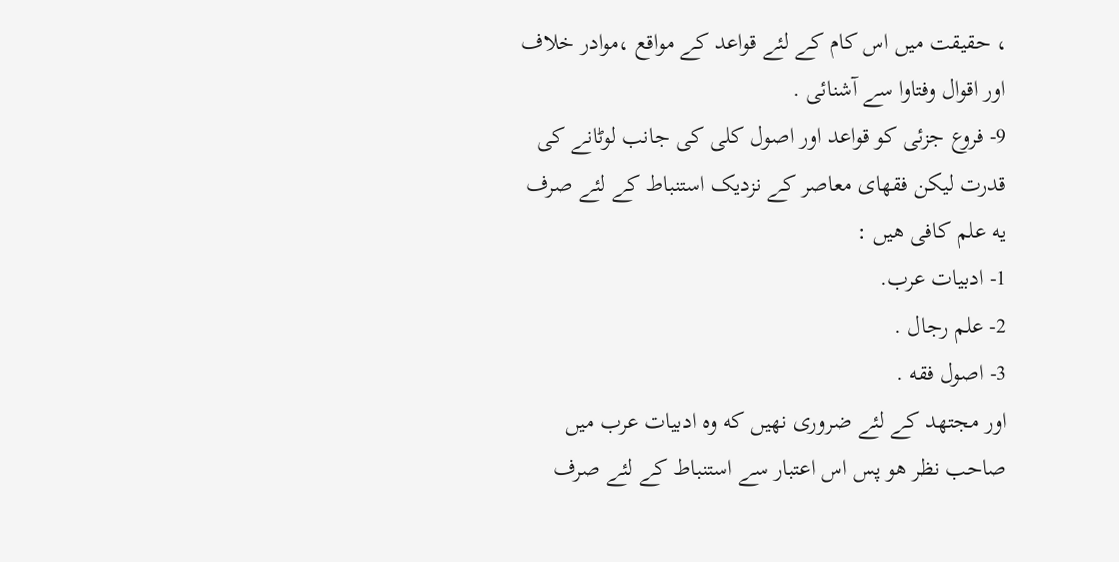، حقیقت میں اس کام کے لئے قواعد کے مواقع ،موادر خلاف اور اقوال وفتاوا سے آشنائی .
9- فروع جزئی کو قواعد اور اصول کلی کی جانب لوٹانے کی قدرت لیکن فقهای معاصر کے نزدیک استنباط کے لئے صرف یه علم کافی هیں :
1- ادبیات عرب.
2- علم رجال .
3- اصول فقه .
اور مجتهد کے لئے ضروری نهیں که وه ادبیات عرب میں صاحب نظر هو پس اس اعتبار سے استنباط کے لئے صرف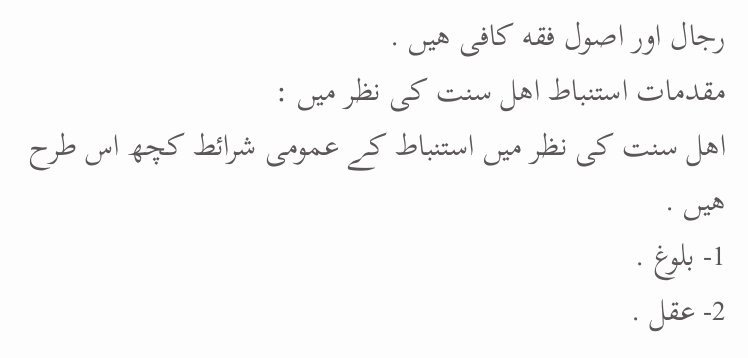رجال اور اصول فقه کافی هیں .
مقدمات استنباط اهل سنت کی نظر میں :
اهل سنت کی نظر میں استنباط کے عمومی شرائط کچھ اس طرح هیں .
1- بلوغ .
2- عقل .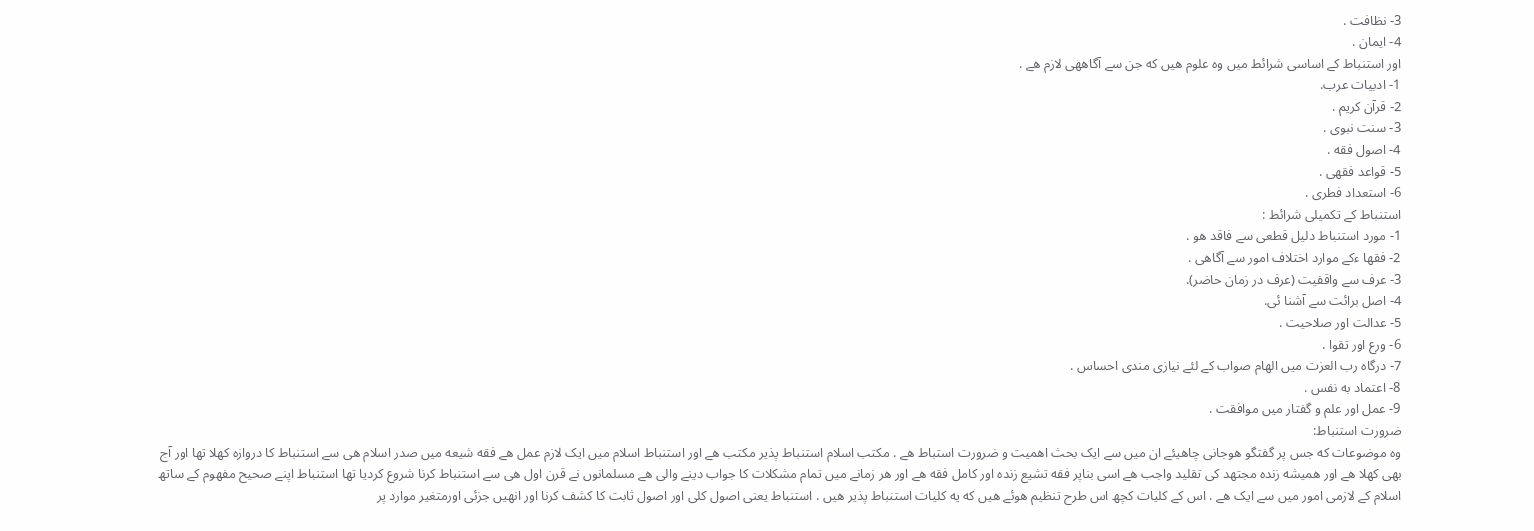3- نظافت .
4- ایمان .
اور استنباط کے اساسی شرائط میں وه علوم هیں که جن سے آگاههی لازم هے .
1- ادبیات عرب.
2- قرآن کریم .
3- سنت نبوی .
4- اصول فقه .
5- قواعد فقهی .
6- استعداد فطری .
استنباط کے تکمیلی شرائط :
1- مورد استنباط دلیل قطعی سے فاقد هو .
2- فقها ءکے موارد اختلاف امور سے آگاهی .
3- عرف سے واقفیت (عرف در زمان حاضر).
4- اصل برائت سے آشنا ئی.
5- عدالت اور صلاحیت .
6- ورع اور تقوا .
7- درگاه رب العزت میں الهام صواب کے لئے نیازی مندی احساس .
8- اعتماد به نفس .
9- عمل اور علم و گفتار میں موافقت .
ضرورت استنباط:
وه موضوعات که جس پر گفتگو هوجانی چاهیئے ان میں سے ایک بحث اهمیت و ضرورت استباط هے . مکتب اسلام استنباط پذیر مکتب هے اور استنباط اسلام میں ایک لازم عمل هے فقه شیعه میں صدر اسلام هی سے استنباط کا دروازه کھلا تھا اور آج بھی کھلا هے اور همیشه زنده مجتهد کی تقلید واجب هے اسی بناپر فقه تشیع زنده اور کامل فقه هے اور هر زمانے میں تمام مشکلات کا جواب دینے والی هے مسلمانوں نے قرن اول هی سے استنباط کرنا شروع کردیا تھا استنباط اپنے صحیح مفهوم کے ساتھ اسلام کے لازمی امور میں سے ایک هے . اس کے کلیات کچھ اس طرح تنظیم هوئے هیں که یه کلیات استنباط پذیر هیں . استنباط یعنی اصول کلی اور اصول ثابت کا کشف کرنا اور انهیں جزئی اورمتغیر موارد پر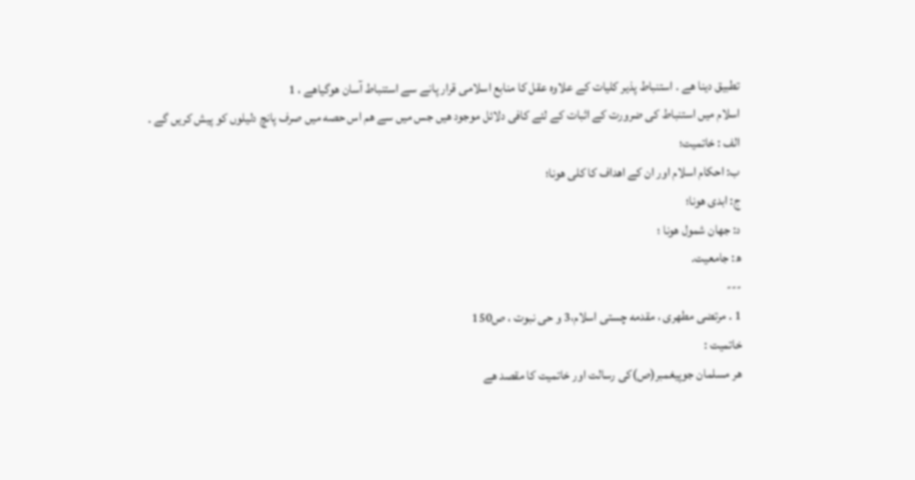تطبیق دینا هے . استنباط پذیر کلیات کے علاوه عقل کا منابع اسلامی قرار پانے سے استنباط آسان هوگیاهے ، 1
اسلام میں استنباط کی ضرورت کے اثبات کے لئے کافی دلائل موجود هیں جس میں سے هم اس حصه میں صرف پانچ دلیلوں کو پیش کریں گے .
الف : خاتمیت؛
ب: احکام اسلام اور ان کے اهداف کا کلی هونا؛
ج: ابدی هونا؛
د: جهان شمول هونا ؛
ھ: جامعیت.
---
1 . مرتضی مطهری ، مقدمه چستی اسلام،3 و حی نبوت ، ص150
خاتمیت :
هر مسلمان جوپیغمبر(ص)کی رسالت اور خاتمیت کا مقصد هے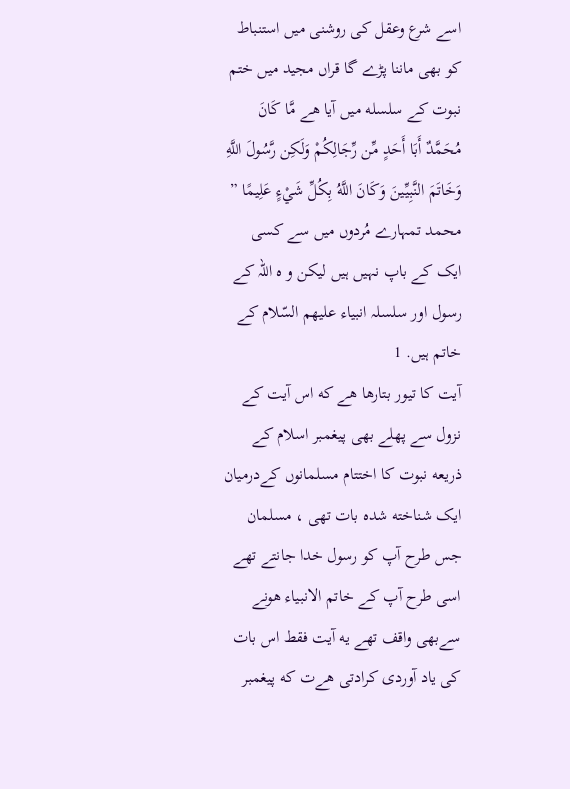اسے شرع وعقل کی روشنی میں استنباط کو بھی ماننا پڑے گا قراں مجید میں ختم نبوت کے سلسله میں آیا هے مَّا كَانَ مُحَمَّدٌ أَبَا أَحَدٍ مِّن رِّجَالِكُمْ وَلَكِن رَّسُولَ اللَّهِ وَخَاتَمَ النَّبِيِّينَ وَكَانَ اللَّهُ بِكُلِّ شَيْءٍ عَلِيمًا ” محمد تمہارے مُردوں میں سے کسی ایک کے باپ نہیں ہیں لیکن و ہ اللہ کے رسول اور سلسلہ انبیاء علیھم السّلام کے خاتم ہیں. 1
آیت کا تیور بتارها هے که اس آیت کے نزول سے پهلے بھی پیغمبر اسلام کے ذریعه نبوت کا اختتام مسلمانوں کےدرمیان ایک شناخته شده بات تھی ، مسلمان جس طرح آپ کو رسول خدا جانتے تھے اسی طرح آپ کے خاتم الانبیاء هونے سےبھی واقف تھے یه آیت فقط اس بات کی یاد آوردی کرادتی هےت که پیغمبر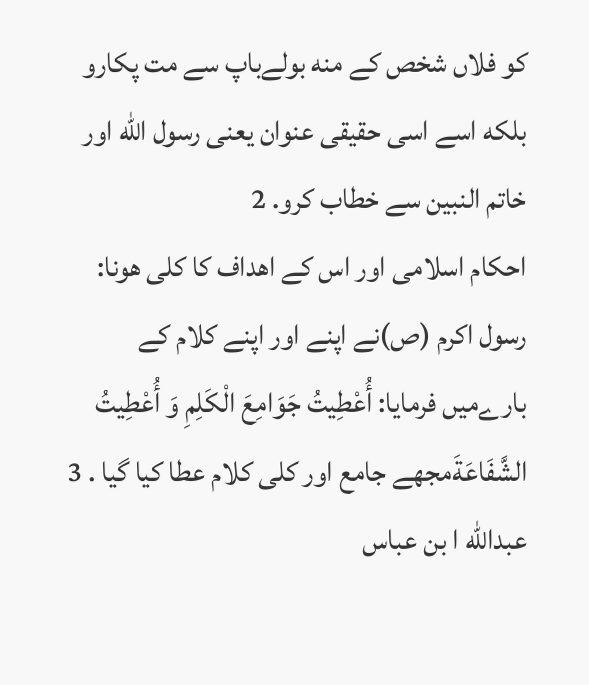کو فلاں شخص کے منه بولےباپ سے مت پکارو بلکه اسے اسی حقیقی عنوان یعنی رسول الله اور خاتم النبین سے خطاب کرو. 2
احکام اسلامی اور اس کے اهداف کا کلی هونا:
رسول اکرم (ص)نے اپنے اور اپنے کلام کے بارےمیں فرمایا: أُعْطِيتُ جَوَامِعَ الْكَلِمِ وَ أُعْطِيتُ الشَّفَاعَةَمجھے جامع اور کلی کلام عطا کیا گیا . 3
عبدالله ا بن عباس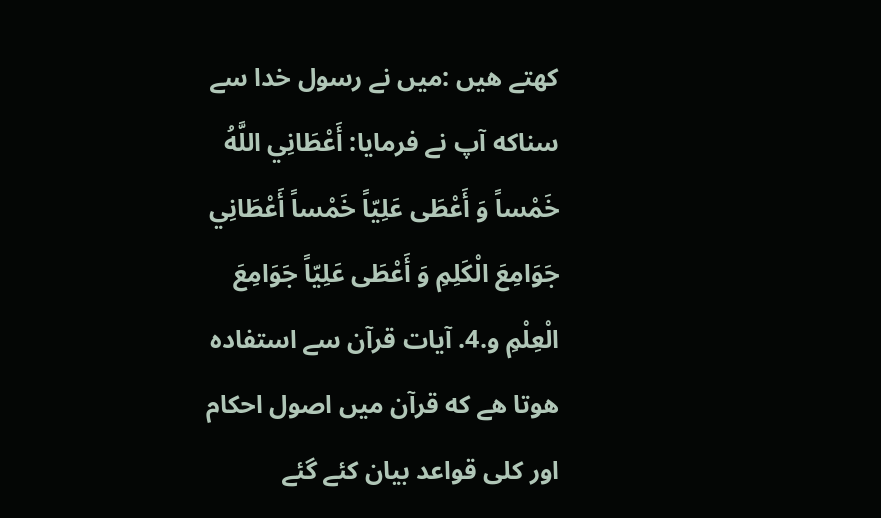کهتے هیں :میں نے رسول خدا سے سناکه آپ نے فرمایا: أَعْطَانِي اللَّهُ خَمْساً وَ أَعْطَى عَلِيّاً خَمْساً أَعْطَانِي جَوَامِعَ الْكَلِمِ وَ أَعْطَى عَلِيّاً جَوَامِعَ الْعِلْمِ و.4. آیات قرآن سے استفاده هوتا هے که قرآن میں اصول احکام اور کلی قواعد بیان کئے گئے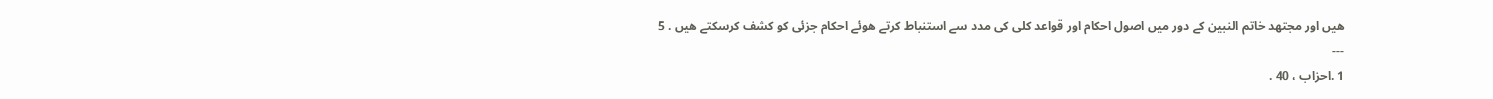هیں اور مجتهد خاتم النبین کے دور میں اصول احکام اور قواعد کلی کی مدد سے استنباط کرتے هوئے احکام جزئی کو کشف کرسکتے هیں . 5
---
1 .احزاب ، 40 .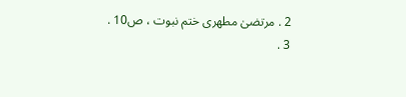2 . مرتضیٰ مطهری ختم نبوت ، ص10 .
3 .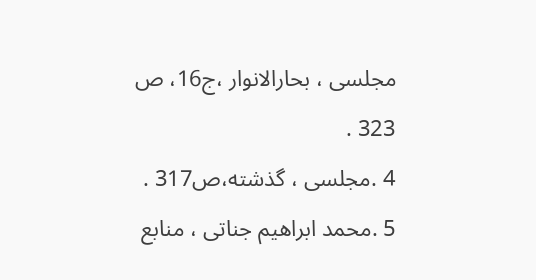مجلسی ، بحارالانوار ،ج16، ص 323 .
4 .مجلسی ، گذشته،ص317 .
5 .محمد ابراهیم جناتی ، منابع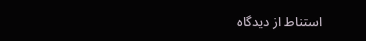استناط از دیدگاه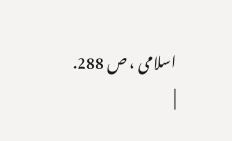اسلامی ، ص 288.
|